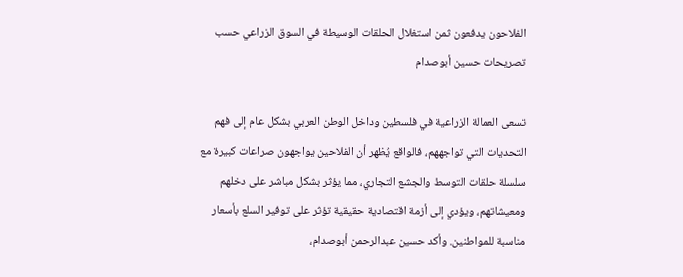الفلاحون يدفعون ثمن استغلال الحلقات الوسيطة في السوق الزراعي حسب تصريحات حسين أبوصدام

تسعى العمالة الزراعية في فلسطين وداخل الوطن العربي بشكل عام إلى فهم التحديات التي تواجههم، فالواقع يُظهر أن الفلاحين يواجهون صراعات كبيرة مع سلسلة حلقات التوسط والجشع التجاري، مما يؤثر بشكل مباشر على دخلهم ومعيشاتهم، ويؤدي إلى أزمة اقتصادية حقيقية تؤثر على توفير السلع بأسعار مناسبة للمواطنين. وأكد حسين عبدالرحمن أبوصدام،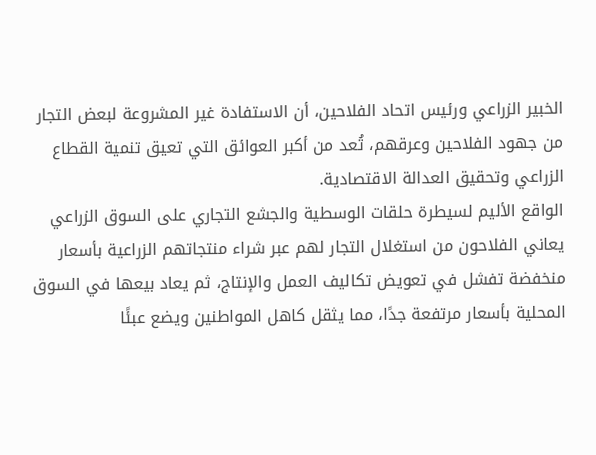الخبير الزراعي ورئيس اتحاد الفلاحين، أن الاستفادة غير المشروعة لبعض التجار من جهود الفلاحين وعرقهم، تُعد من أكبر العوائق التي تعيق تنمية القطاع الزراعي وتحقيق العدالة الاقتصادية.
الواقع الأليم لسيطرة حلقات الوسطية والجشع التجاري على السوق الزراعي
يعاني الفلاحون من استغلال التجار لهم عبر شراء منتجاتهم الزراعية بأسعار منخفضة تفشل في تعويض تكاليف العمل والإنتاج، ثم يعاد بيعها في السوق المحلية بأسعار مرتفعة جدًا، مما يثقل كاهل المواطنين ويضع عبئًا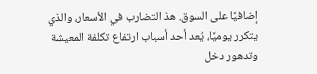إضافيًا على السوق. هذ التضارب في الأسعار، والذي يتكرر يوميًا، يُعد أحد أسباب ارتفاع تكلفة المعيشة وتدهور دخل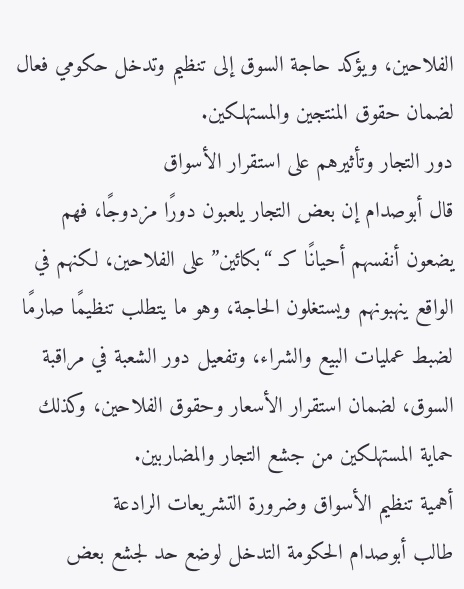الفلاحين، ويؤكد حاجة السوق إلى تنظيم وتدخل حكومي فعال لضمان حقوق المنتجين والمستهلكين.
دور التجار وتأثيرهم على استقرار الأسواق
قال أبوصدام إن بعض التجار يلعبون دورًا مزدوجًا، فهم يضعون أنفسهم أحيانًا كـ “بكائين” على الفلاحين، لكنهم في الواقع ينهبونهم ويستغلون الحاجة، وهو ما يتطلب تنظيمًا صارمًا لضبط عمليات البيع والشراء، وتفعيل دور الشعبة في مراقبة السوق، لضمان استقرار الأسعار وحقوق الفلاحين، وكذلك حماية المستهلكين من جشع التجار والمضاربين.
أهمية تنظيم الأسواق وضرورة التشريعات الرادعة
طالب أبوصدام الحكومة التدخل لوضع حد لجشع بعض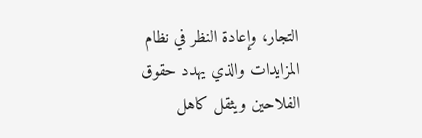التجار، وإعادة النظر في نظام المزايدات والذي يهدد حقوق الفلاحين ويثقل كاهل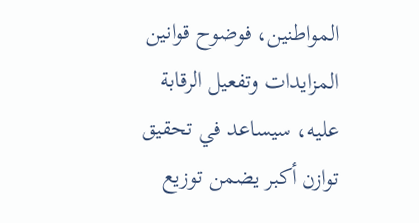المواطنين، فوضوح قوانين المزايدات وتفعيل الرقابة عليه، سيساعد في تحقيق توازن أكبر يضمن توزيع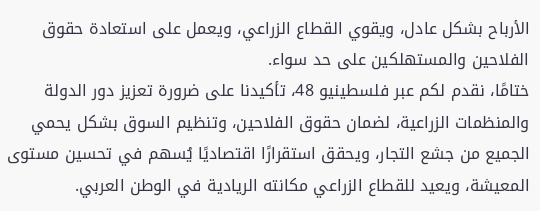الأرباح بشكل عادل، ويقوي القطاع الزراعي، ويعمل على استعادة حقوق الفلاحين والمستهلكين على حد سواء.
ختامًا، نقدم لكم عبر فلسطينيو 48، تأكيدنا على ضرورة تعزيز دور الدولة والمنظمات الزراعية، لضمان حقوق الفلاحين، وتنظيم السوق بشكل يحمي الجميع من جشع التجار، ويحقق استقرارًا اقتصاديًا يُسهم في تحسين مستوى المعيشة، ويعيد للقطاع الزراعي مكانته الريادية في الوطن العربي.